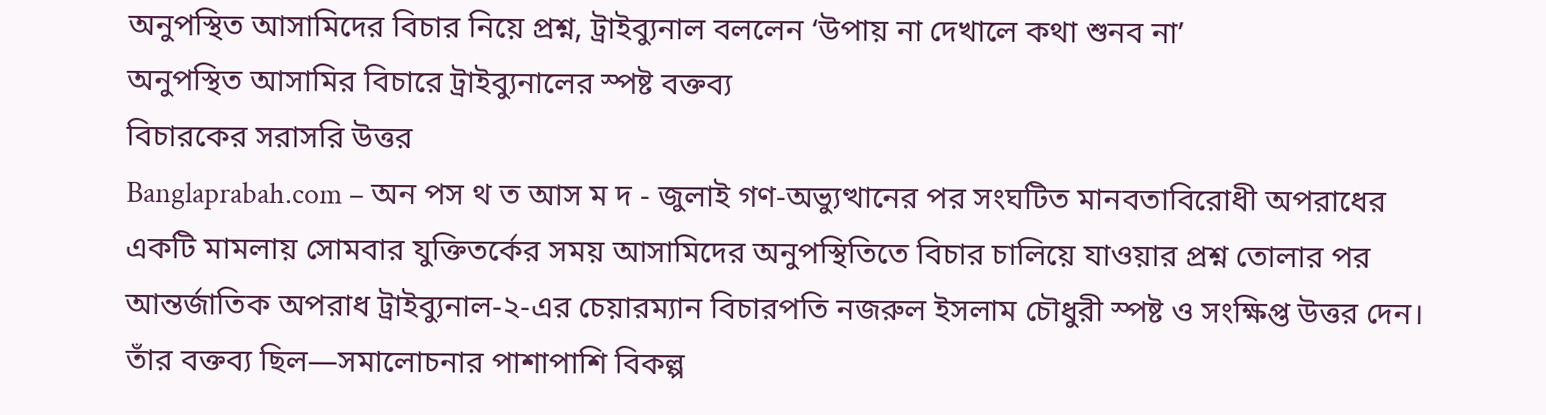অনুপস্থিত আসামিদের বিচার নিয়ে প্রশ্ন, ট্রাইব্যুনাল বললেন ‘উপায় না দেখালে কথা শুনব না’
অনুপস্থিত আসামির বিচারে ট্রাইব্যুনালের স্পষ্ট বক্তব্য
বিচারকের সরাসরি উত্তর
Banglaprabah.com – অন পস থ ত আস ম দ - জুলাই গণ-অভ্যুত্থানের পর সংঘটিত মানবতাবিরোধী অপরাধের একটি মামলায় সোমবার যুক্তিতর্কের সময় আসামিদের অনুপস্থিতিতে বিচার চালিয়ে যাওয়ার প্রশ্ন তোলার পর আন্তর্জাতিক অপরাধ ট্রাইব্যুনাল-২-এর চেয়ারম্যান বিচারপতি নজরুল ইসলাম চৌধুরী স্পষ্ট ও সংক্ষিপ্ত উত্তর দেন। তাঁর বক্তব্য ছিল—সমালোচনার পাশাপাশি বিকল্প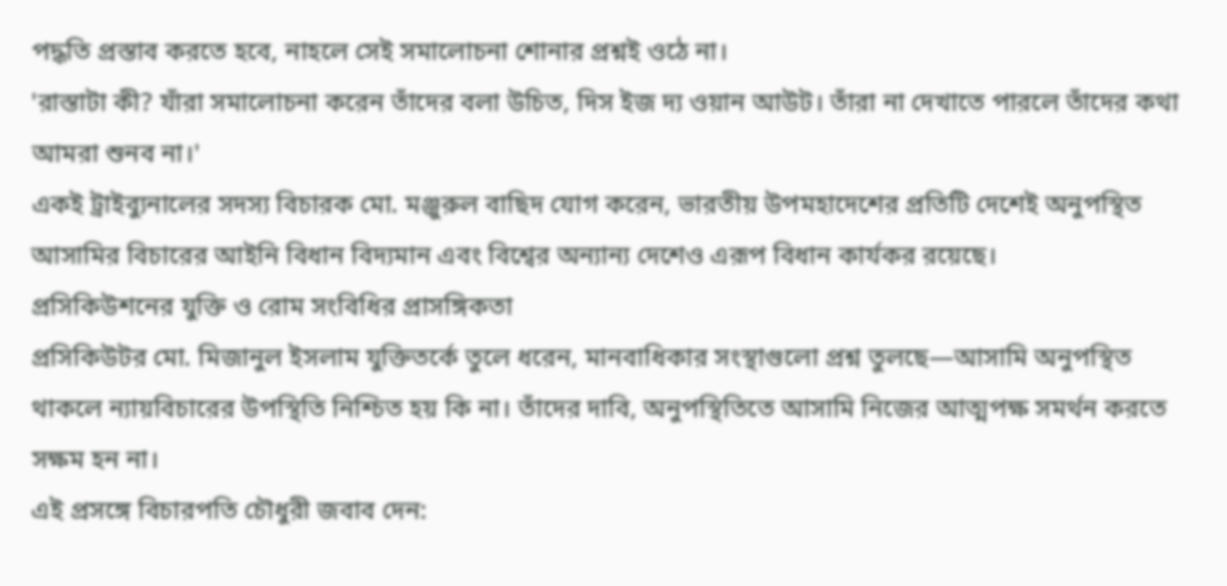পদ্ধতি প্রস্তাব করতে হবে, নাহলে সেই সমালোচনা শোনার প্রশ্নই ওঠে না।
'রাস্তাটা কী? যাঁরা সমালোচনা করেন তাঁদের বলা উচিত, দিস ইজ দ্য ওয়ান আউট। তাঁরা না দেখাতে পারলে তাঁদের কথা আমরা শুনব না।'
একই ট্রাইব্যুনালের সদস্য বিচারক মো. মঞ্জুরুল বাছিদ যোগ করেন, ভারতীয় উপমহাদেশের প্রতিটি দেশেই অনুপস্থিত আসামির বিচারের আইনি বিধান বিদ্যমান এবং বিশ্বের অন্যান্য দেশেও এরূপ বিধান কার্যকর রয়েছে।
প্রসিকিউশনের যুক্তি ও রোম সংবিধির প্রাসঙ্গিকতা
প্রসিকিউটর মো. মিজানুল ইসলাম যুক্তিতর্কে তুলে ধরেন, মানবাধিকার সংস্থাগুলো প্রশ্ন তুলছে—আসামি অনুপস্থিত থাকলে ন্যায়বিচারের উপস্থিতি নিশ্চিত হয় কি না। তাঁদের দাবি, অনুপস্থিতিতে আসামি নিজের আত্মপক্ষ সমর্থন করতে সক্ষম হন না।
এই প্রসঙ্গে বিচারপতি চৌধুরী জবাব দেন: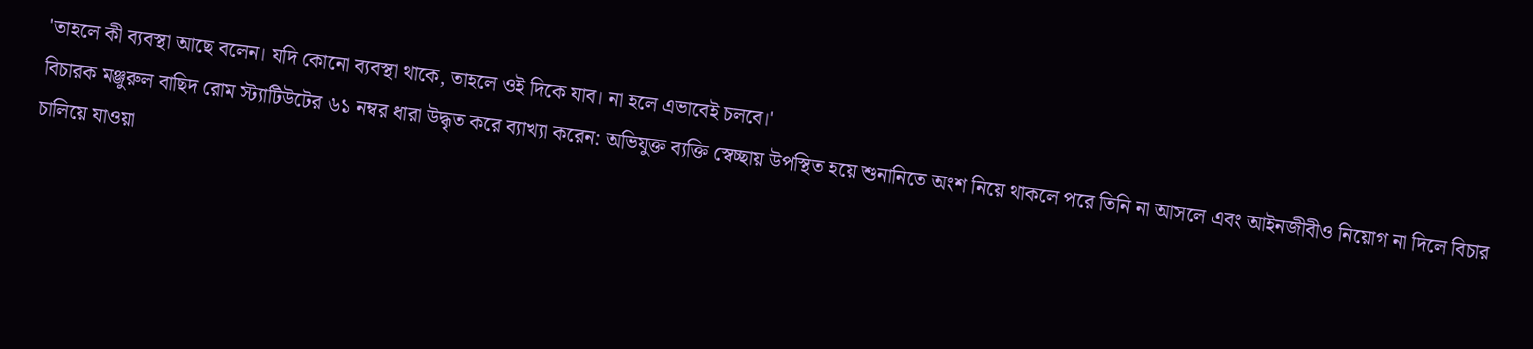'তাহলে কী ব্যবস্থা আছে বলেন। যদি কোনো ব্যবস্থা থাকে, তাহলে ওই দিকে যাব। না হলে এভাবেই চলবে।'
বিচারক মঞ্জুরুল বাছিদ রোম স্ট্যাটিউটের ৬১ নম্বর ধারা উদ্ধৃত করে ব্যাখ্যা করেন: অভিযুক্ত ব্যক্তি স্বেচ্ছায় উপস্থিত হয়ে শুনানিতে অংশ নিয়ে থাকলে পরে তিনি না আসলে এবং আইনজীবীও নিয়োগ না দিলে বিচার চালিয়ে যাওয়া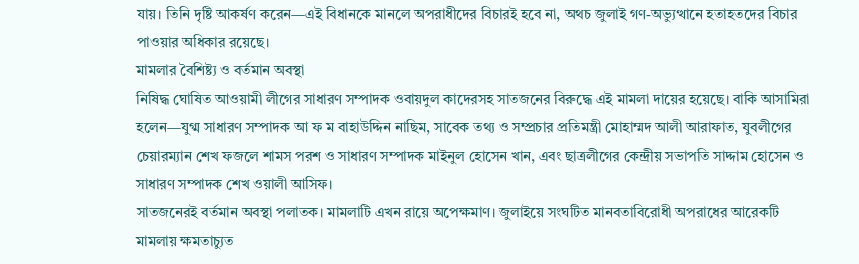যায়। তিনি দৃষ্টি আকর্ষণ করেন—এই বিধানকে মানলে অপরাধীদের বিচারই হবে না, অথচ জুলাই গণ-অভ্যুত্থানে হতাহতদের বিচার পাওয়ার অধিকার রয়েছে।
মামলার বৈশিষ্ট্য ও বর্তমান অবস্থা
নিষিদ্ধ ঘোষিত আওয়ামী লীগের সাধারণ সম্পাদক ওবায়দুল কাদেরসহ সাতজনের বিরুদ্ধে এই মামলা দায়ের হয়েছে। বাকি আসামিরা হলেন—যুগ্ম সাধারণ সম্পাদক আ ফ ম বাহাউদ্দিন নাছিম, সাবেক তথ্য ও সম্প্রচার প্রতিমন্ত্রী মোহাম্মদ আলী আরাফাত, যুবলীগের চেয়ারম্যান শেখ ফজলে শামস পরশ ও সাধারণ সম্পাদক মাইনুল হোসেন খান, এবং ছাত্রলীগের কেন্দ্রীয় সভাপতি সাদ্দাম হোসেন ও সাধারণ সম্পাদক শেখ ওয়ালী আসিফ।
সাতজনেরই বর্তমান অবস্থা পলাতক। মামলাটি এখন রায়ে অপেক্ষমাণ। জুলাইয়ে সংঘটিত মানবতাবিরোধী অপরাধের আরেকটি মামলায় ক্ষমতাচ্যুত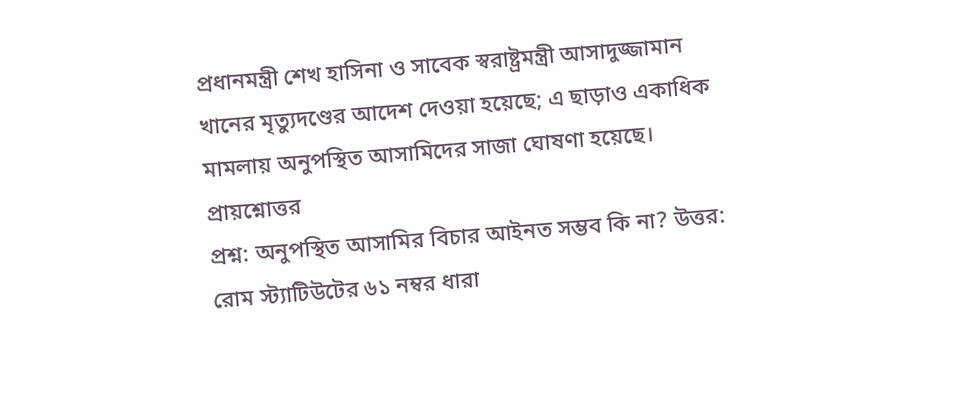প্রধানমন্ত্রী শেখ হাসিনা ও সাবেক স্বরাষ্ট্রমন্ত্রী আসাদুজ্জামান খানের মৃত্যুদণ্ডের আদেশ দেওয়া হয়েছে; এ ছাড়াও একাধিক মামলায় অনুপস্থিত আসামিদের সাজা ঘোষণা হয়েছে।
প্রায়শ্নোত্তর
প্রশ্ন: অনুপস্থিত আসামির বিচার আইনত সম্ভব কি না? উত্তর: রোম স্ট্যাটিউটের ৬১ নম্বর ধারা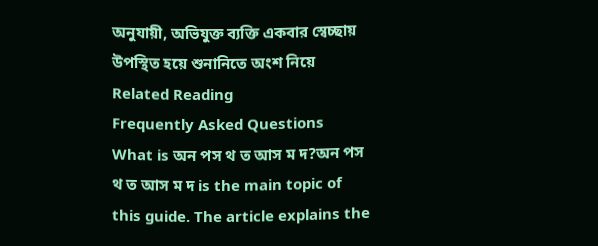অনুযায়ী, অভিযুক্ত ব্যক্তি একবার স্বেচ্ছায় উপস্থিত হয়ে শুনানিতে অংশ নিয়ে
Related Reading
Frequently Asked Questions
What is অন পস থ ত আস ম দ?অন পস থ ত আস ম দ is the main topic of this guide. The article explains the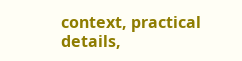context, practical details,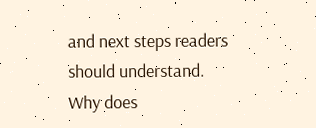and next steps readers should understand.
Why does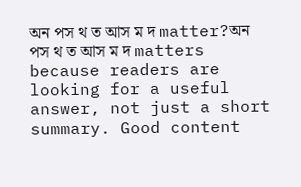অন পস থ ত আস ম দ matter?অন পস থ ত আস ম দ matters because readers are looking for a useful answer, not just a short summary. Good content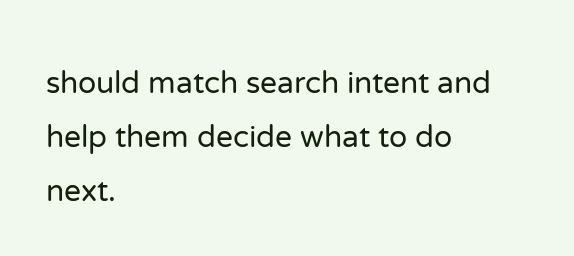should match search intent and help them decide what to do next.